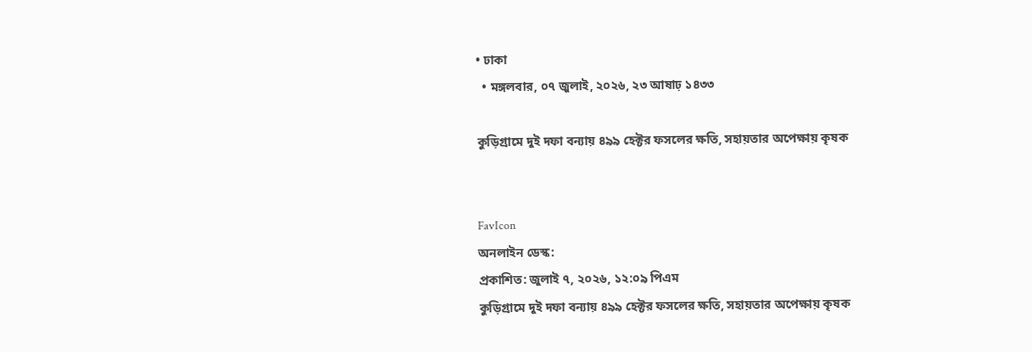• ঢাকা
  • মঙ্গলবার, ০৭ জুলাই, ২০২৬, ২৩ আষাঢ় ১৪৩৩

কুড়িগ্রামে দুই দফা বন্যায় ৪৯৯ হেক্টর ফসলের ক্ষতি, সহায়তার অপেক্ষায় কৃষক


FavIcon
অনলাইন ডেস্ক:
প্রকাশিত: জুলাই ৭, ২০২৬, ১২:০৯ পিএম
কুড়িগ্রামে দুই দফা বন্যায় ৪৯৯ হেক্টর ফসলের ক্ষতি, সহায়তার অপেক্ষায় কৃষক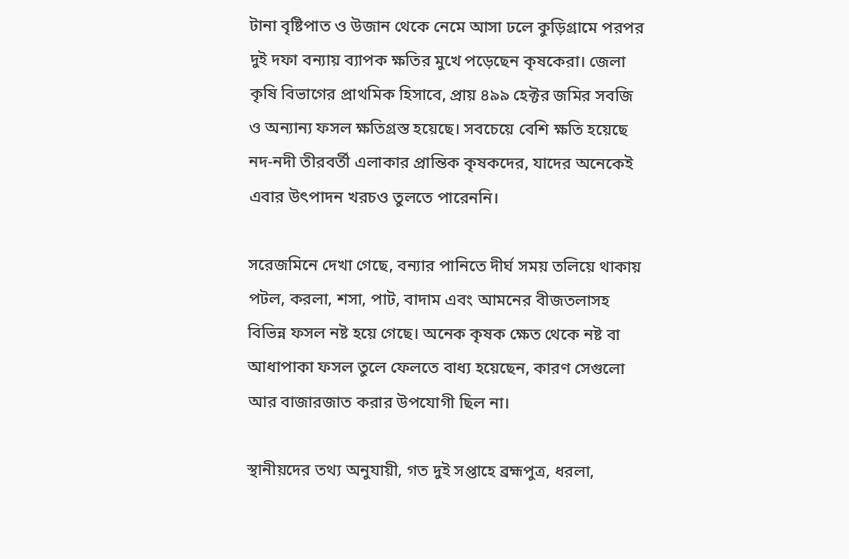টানা বৃষ্টিপাত ও উজান থেকে নেমে আসা ঢলে কুড়িগ্রামে পরপর দুই দফা বন্যায় ব্যাপক ক্ষতির মুখে পড়েছেন কৃষকেরা। জেলা কৃষি বিভাগের প্রাথমিক হিসাবে, প্রায় ৪৯৯ হেক্টর জমির সবজি ও অন্যান্য ফসল ক্ষতিগ্রস্ত হয়েছে। সবচেয়ে বেশি ক্ষতি হয়েছে নদ-নদী তীরবর্তী এলাকার প্রান্তিক কৃষকদের, যাদের অনেকেই এবার উৎপাদন খরচও তুলতে পারেননি।

সরেজমিনে দেখা গেছে, বন্যার পানিতে দীর্ঘ সময় তলিয়ে থাকায় পটল, করলা, শসা, পাট, বাদাম এবং আমনের বীজতলাসহ বিভিন্ন ফসল নষ্ট হয়ে গেছে। অনেক কৃষক ক্ষেত থেকে নষ্ট বা আধাপাকা ফসল তুলে ফেলতে বাধ্য হয়েছেন, কারণ সেগুলো আর বাজারজাত করার উপযোগী ছিল না।

স্থানীয়দের তথ্য অনুযায়ী, গত দুই সপ্তাহে ব্রহ্মপুত্র, ধরলা,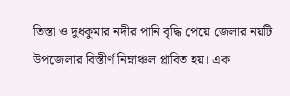তিস্তা ও দুধকুমার নদীর পানি বৃদ্ধি পেয়ে জেলার নয়টি উপজেলার বিস্তীর্ণ নিম্নাঞ্চল প্লাবিত হয়। এক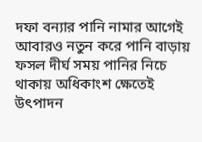দফা বন্যার পানি নামার আগেই আবারও নতুন করে পানি বাড়ায় ফসল দীর্ঘ সময় পানির নিচে থাকায় অধিকাংশ ক্ষেতেই উৎপাদন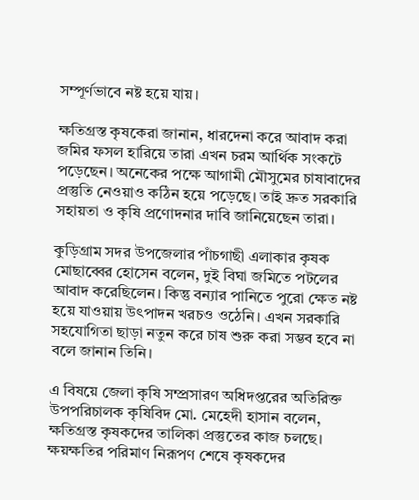সম্পূর্ণভাবে নষ্ট হয়ে যায়।

ক্ষতিগ্রস্ত কৃষকেরা জানান, ধারদেনা করে আবাদ করা জমির ফসল হারিয়ে তারা এখন চরম আর্থিক সংকটে পড়েছেন। অনেকের পক্ষে আগামী মৌসুমের চাষাবাদের প্রস্তুতি নেওয়াও কঠিন হয়ে পড়েছে। তাই দ্রুত সরকারি সহায়তা ও কৃষি প্রণোদনার দাবি জানিয়েছেন তারা।

কুড়িগ্রাম সদর উপজেলার পাঁচগাছী এলাকার কৃষক মোছাব্বের হোসেন বলেন, দুই বিঘা জমিতে পটলের আবাদ করেছিলেন। কিন্তু বন্যার পানিতে পুরো ক্ষেত নষ্ট হয়ে যাওয়ায় উৎপাদন খরচও ওঠেনি। এখন সরকারি সহযোগিতা ছাড়া নতুন করে চাষ শুরু করা সম্ভব হবে না বলে জানান তিনি।

এ বিষয়ে জেলা কৃষি সম্প্রসারণ অধিদপ্তরের অতিরিক্ত উপপরিচালক কৃষিবিদ মো. মেহেদী হাসান বলেন, ক্ষতিগ্রস্ত কৃষকদের তালিকা প্রস্তুতের কাজ চলছে। ক্ষয়ক্ষতির পরিমাণ নিরূপণ শেষে কৃষকদের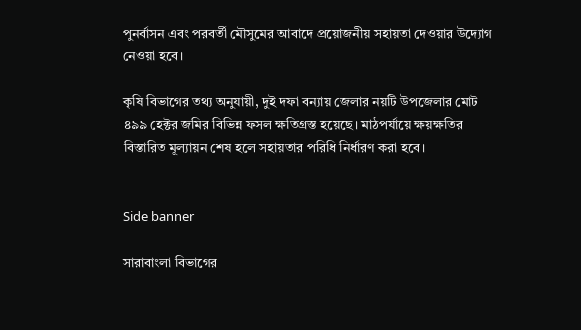পুনর্বাসন এবং পরবর্তী মৌসুমের আবাদে প্রয়োজনীয় সহায়তা দেওয়ার উদ্যোগ নেওয়া হবে।

কৃষি বিভাগের তথ্য অনুযায়ী, দুই দফা বন্যায় জেলার নয়টি উপজেলার মোট ৪৯৯ হেক্টর জমির বিভিন্ন ফসল ক্ষতিগ্রস্ত হয়েছে। মাঠপর্যায়ে ক্ষয়ক্ষতির বিস্তারিত মূল্যায়ন শেষ হলে সহায়তার পরিধি নির্ধারণ করা হবে।


Side banner

সারাবাংলা বিভাগের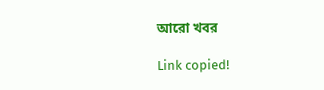আরো খবর

Link copied!